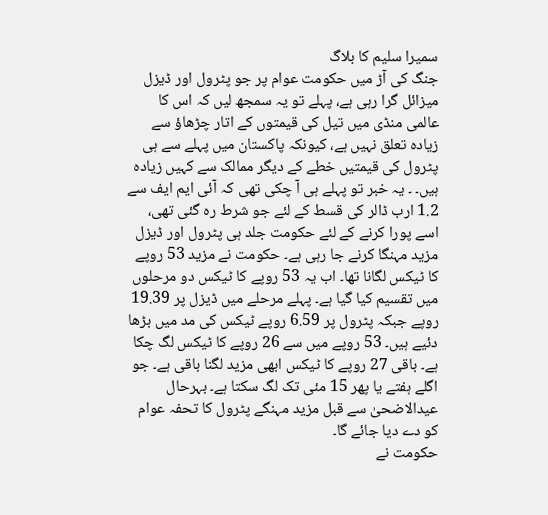سمیرا سلیم کا بلاگ
جنگ کی آڑ میں حکومت عوام پر جو پٹرول اور ڈیزل میزائل گرا رہی ہے، پہلے تو یہ سمجھ لیں کہ اس کا عالمی منڈی میں تیل کی قیمتوں کے اتار چڑھاؤ سے زیادہ تعلق نہیں ہے، کیونکہ پاکستان میں پہلے سے ہی پٹرول کی قیمتیں خطے کے دیگر ممالک سے کہیں زیادہ ہیں۔ ۔ یہ خبر تو پہلے ہی آ چکی تھی کہ آئی ایم ایف سے 1.2 ارب ڈالر کی قسط کے لئے جو شرط رہ گئی تھی، اسے پورا کرنے کے لئے حکومت جلد ہی پٹرول اور ڈیزل مزید مہنگا کرنے جا رہی ہے۔ حکومت نے مزید 53 روپے کا ٹیکس لگانا تھا۔ اب یہ 53 روپے کا ٹیکس دو مرحلوں میں تقسیم کیا گیا ہے۔ پہلے مرحلے میں ڈیزل پر 19.39 روپے جبکہ پٹرول پر 6.59 روپے ٹیکس کی مد میں بڑھا دئیے ہیں۔ 53 روپے میں سے 26 روپے کا ٹیکس لگ چکا ہے۔ باقی 27 روپے کا ٹیکس ابھی مزید لگنا باقی ہے۔ جو اگلے ہفتے یا پھر 15 مئی تک لگ سکتا ہے۔ بہرحال عیدالاضحیٰ سے قبل مزید مہنگے پٹرول کا تحفہ عوام کو دے دیا جائے گا۔
حکومت نے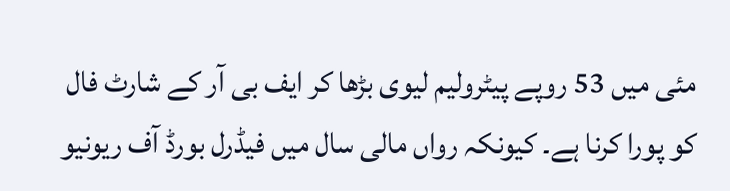مئی میں 53 روپے پیٹرولیم لیوی بڑھا کر ایف بی آر کے شارٹ فال کو پورا کرنا ہے۔ کیونکہ رواں مالی سال میں فیڈرل بورڈ آف ریونیو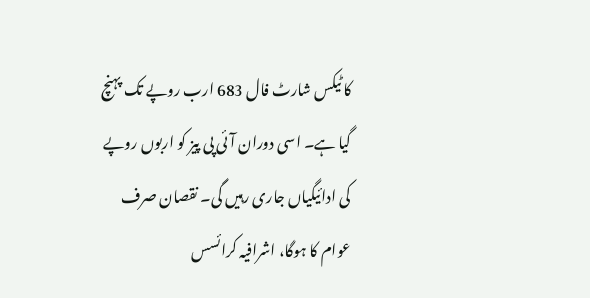کا ٹیکس شارٹ فال 683 ارب روپے تک پہنچ گیا ہے۔ اسی دوران آئی پی پیز کو اربوں روپے کی ادائیگیاں جاری رہیں گی۔ نقصان صرف عوام کا ہوگا، اشرافیہ کرائسس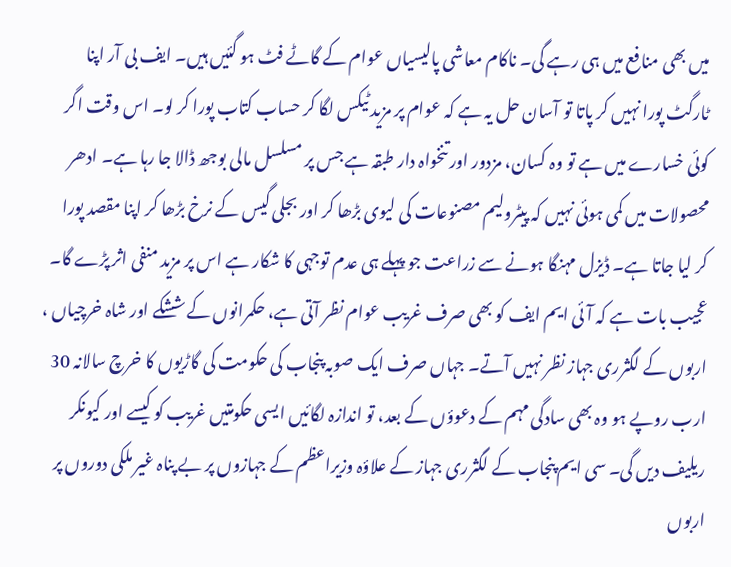میں بھی منافع میں ہی رہے گی۔ ناکام معاشی پالیسیاں عوام کے گاٹے فٹ ہو گئیں ہیں۔ ایف بی آر اپنا ٹارگٹ پورا نہیں کر پاتا تو آسان حل یہ ہے کہ عوام پر مزید ٹیکس لگا کر حساب کتاب پورا کر لو۔ اس وقت اگر کوئی خسارے میں ہے تو وہ کسان، مزدور اور تنخواہ دار طبقہ ہے جس پر مسلسل مالی بوجھ ڈالا جا رہا ہے۔ ادھر محصولات میں کمی ہوئی نہیں کہ پیٹرولیم مصنوعات کی لیوی بڑھا کر اور بجلی گیس کے نرخ بڑھا کر اپنا مقصد پورا کر لیا جاتا ہے۔ ڈیزل مہنگا ہونے سے زراعت جو پہلے ہی عدم توجہی کا شکار ہے اس پر مزید منفی اثر پڑے گا۔ عجیب بات ہے کہ آئی ایم ایف کو بھی صرف غریب عوام نظر آتی ہے، حکمرانوں کے ششکے اور شاہ خرچیاں ، اربوں کے لگثرری جہاز نظر نہیں آتے۔ جہاں صرف ایک صوبہ پنجاب کی حکومت کی گاڑیوں کا خرچ سالانہ 30 ارب روپے ہو وہ بھی سادگی مہم کے دعوؤں کے بعد، تو اندازہ لگائیں ایسی حکومتیں غریب کو کیسے اور کیونکر ریلیف دیں گی۔ سی ایم پنجاب کے لگثرری جہاز کے علاؤہ وزیراعظم کے جہازوں پر بے پناہ غیر ملکی دوروں پر اربوں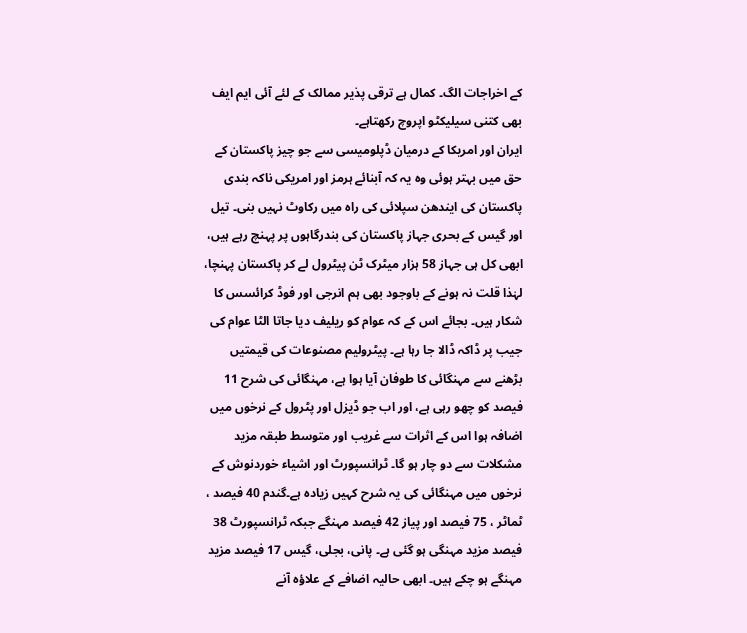کے اخراجات الگ۔ کمال ہے ترقی پذیر ممالک کے لئے آئی ایم ایف بھی کتنی سیلیکٹو اپروچ رکھتاہے۔
ایران اور امریکا کے درمیان ڈپلومیسی سے جو چیز پاکستان کے حق میں بہتر ہوئی وہ یہ کہ آبنائے ہرمز اور امریکی ناکہ بندی پاکستان کی ایندھن سپلائی کی راہ میں رکاوٹ نہیں بنی۔ تیل اور گیس کے بحری جہاز پاکستان کی بندرگاہوں پر پہنچ رہے ہیں، ابھی کل ہی جہاز 58 ہزار میٹرک ٹن پیٹرول لے کر پاکستان پہنچا، لہٰذا قلت نہ ہونے کے باوجود بھی ہم انرجی اور فوڈ کرائسس کا شکار ہیں۔ بجائے اس کے کہ عوام کو ریلیف دیا جاتا الٹا عوام کی جیب پر ڈاکہ ڈالا جا رہا ہے۔ پیٹرولیم مصنوعات کی قیمتیں بڑھنے سے مہنگائی کا طوفان آیا ہوا ہے، مہنگائی کی شرح 11 فیصد کو چھو رہی ہے، اور اب جو ڈیزل اور پٹرول کے نرخوں میں اضافہ ہوا اس کے اثرات سے غریب اور متوسط طبقہ مزید مشکلات سے دو چار ہو گا۔ ٹرانسپورٹ اور اشیاء خوردنوش کے نرخوں میں مہنگائی کی یہ شرح کہیں زیادہ ہے۔گندم 40 فیصد ، ٹماٹر ، 75 فیصد اور پیاز 42 فیصد مہنگے جبکہ ٹرانسپورٹ 38 فیصد مزید مہنگی ہو گئی ہے۔ پانی، بجلی، گیس 17 فیصد مزید مہنگے ہو چکے ہیں۔ ابھی حالیہ اضافے کے علاؤہ آنے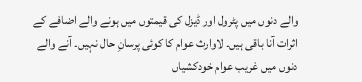والے دنوں میں پٹرول اور ڈیزل کی قیمتوں میں ہونے والے اضافے کے اثرات آنا باقی ہیں۔ لاوارث عوام کا کوئی پرسانِ حال نہیں۔ آنے والے دنوں میں غریب عوام خودکشیاں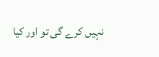نہیں کرے گی تو اور کیا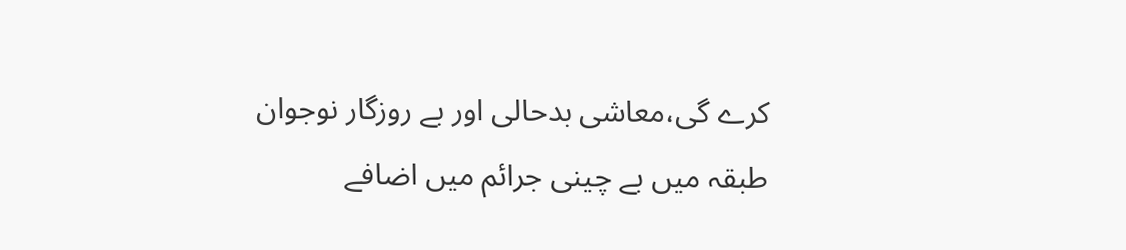کرے گی،معاشی بدحالی اور بے روزگار نوجوان طبقہ میں بے چینی جرائم میں اضافے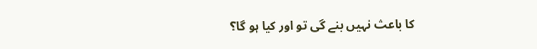کا باعث نہیں بنے گی تو اور کیا ہو گا؟